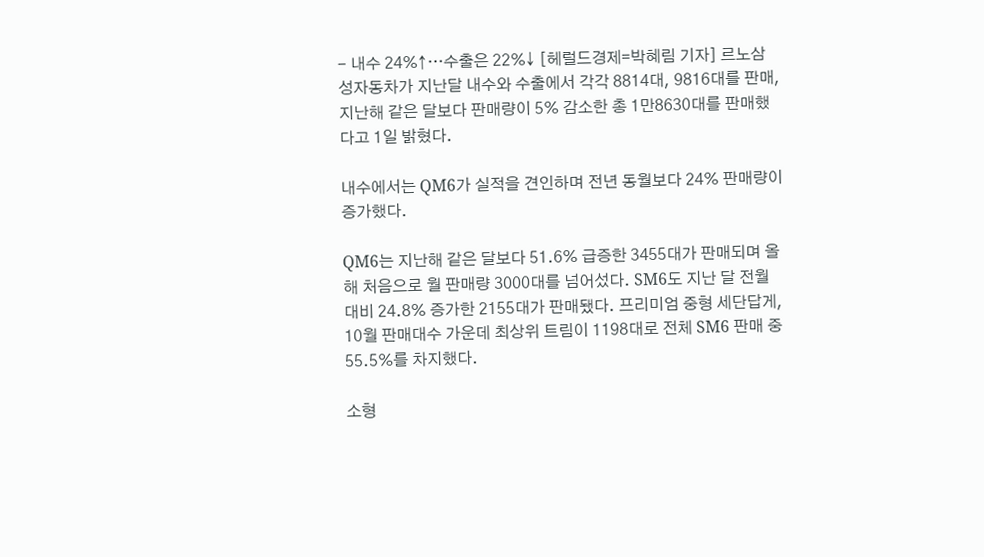- 내수 24%↑…수출은 22%↓ [헤럴드경제=박혜림 기자] 르노삼성자동차가 지난달 내수와 수출에서 각각 8814대, 9816대를 판매, 지난해 같은 달보다 판매량이 5% 감소한 총 1만8630대를 판매했다고 1일 밝혔다.

내수에서는 QM6가 실적을 견인하며 전년 동월보다 24% 판매량이 증가했다.

QM6는 지난해 같은 달보다 51.6% 급증한 3455대가 판매되며 올해 처음으로 월 판매량 3000대를 넘어섰다. SM6도 지난 달 전월 대비 24.8% 증가한 2155대가 판매됐다. 프리미엄 중형 세단답게, 10월 판매대수 가운데 최상위 트림이 1198대로 전체 SM6 판매 중 55.5%를 차지했다.

소형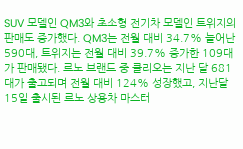SUV 모델인 QM3와 초소형 전기차 모델인 트위지의 판매도 증가했다. QM3는 전월 대비 34.7% 늘어난 590대, 트위지는 전월 대비 39.7% 증가한 109대가 판매됐다. 르노 브랜드 중 클리오는 지난 달 681대가 출고되며 전월 대비 124% 성장했고, 지난달 15일 출시된 르노 상용차 마스터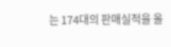는 174대의 판매실적을 올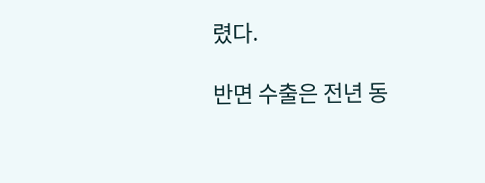렸다.

반면 수출은 전년 동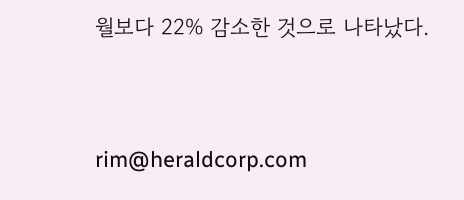월보다 22% 감소한 것으로 나타났다.


rim@heraldcorp.com